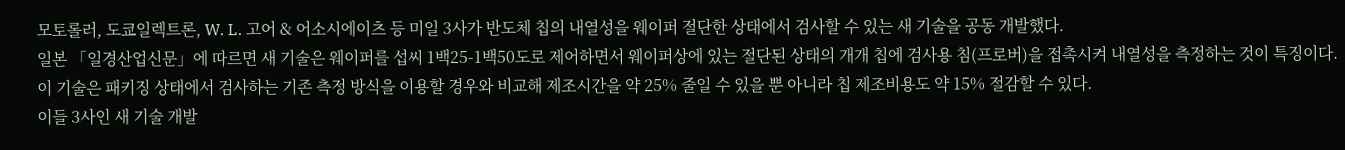모토롤러, 도쿄일렉트론, W. L. 고어 & 어소시에이츠 등 미일 3사가 반도체 칩의 내열성을 웨이퍼 절단한 상태에서 검사할 수 있는 새 기술을 공동 개발했다.
일본 「일경산업신문」에 따르면 새 기술은 웨이퍼를 섭씨 1백25-1백50도로 제어하면서 웨이퍼상에 있는 절단된 상태의 개개 칩에 검사용 침(프로버)을 접촉시켜 내열성을 측정하는 것이 특징이다.
이 기술은 패키징 상태에서 검사하는 기존 측정 방식을 이용할 경우와 비교해 제조시간을 약 25% 줄일 수 있을 뿐 아니라 칩 제조비용도 약 15% 절감할 수 있다.
이들 3사인 새 기술 개발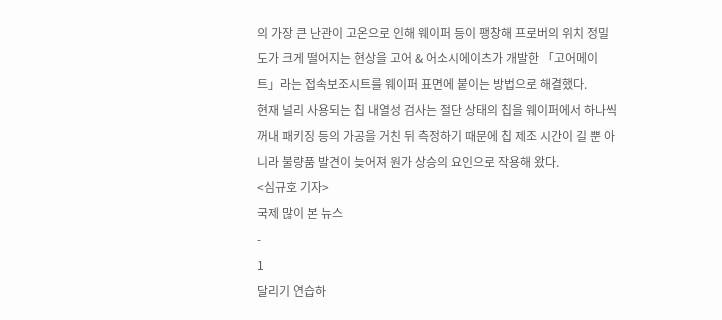의 가장 큰 난관이 고온으로 인해 웨이퍼 등이 팽창해 프로버의 위치 정밀도가 크게 떨어지는 현상을 고어 & 어소시에이츠가 개발한 「고어메이트」라는 접속보조시트를 웨이퍼 표면에 붙이는 방법으로 해결했다.
현재 널리 사용되는 칩 내열성 검사는 절단 상태의 칩을 웨이퍼에서 하나씩 꺼내 패키징 등의 가공을 거친 뒤 측정하기 때문에 칩 제조 시간이 길 뿐 아니라 불량품 발견이 늦어져 원가 상승의 요인으로 작용해 왔다.
<심규호 기자>
국제 많이 본 뉴스
-
1
달리기 연습하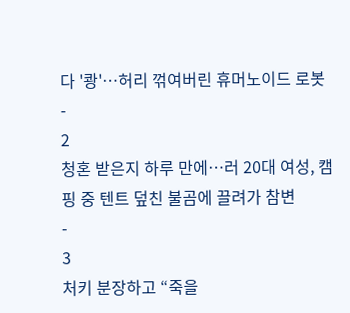다 '쾅'…허리 꺾여버린 휴머노이드 로봇
-
2
청혼 받은지 하루 만에…러 20대 여성, 캠핑 중 텐트 덮친 불곰에 끌려가 참변
-
3
처키 분장하고 “죽을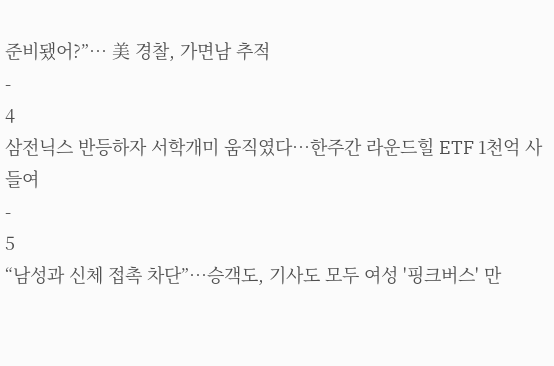준비됐어?”… 美 경찰, 가면남 추적
-
4
삼전닉스 반등하자 서학개미 움직였다…한주간 라운드힐 ETF 1천억 사들여
-
5
“남성과 신체 접촉 차단”…승객도, 기사도 모두 여성 '핑크버스' 만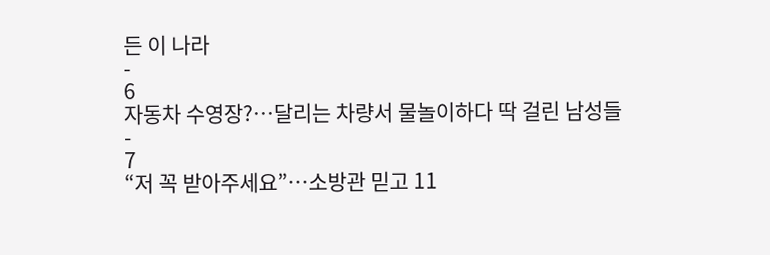든 이 나라
-
6
자동차 수영장?…달리는 차량서 물놀이하다 딱 걸린 남성들
-
7
“저 꼭 받아주세요”…소방관 믿고 11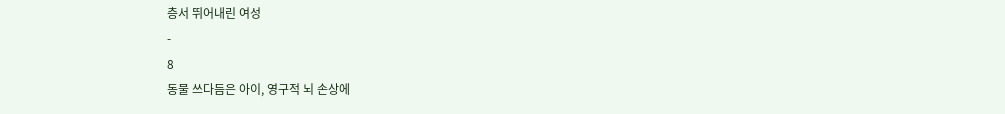층서 뛰어내린 여성
-
8
동물 쓰다듬은 아이, 영구적 뇌 손상에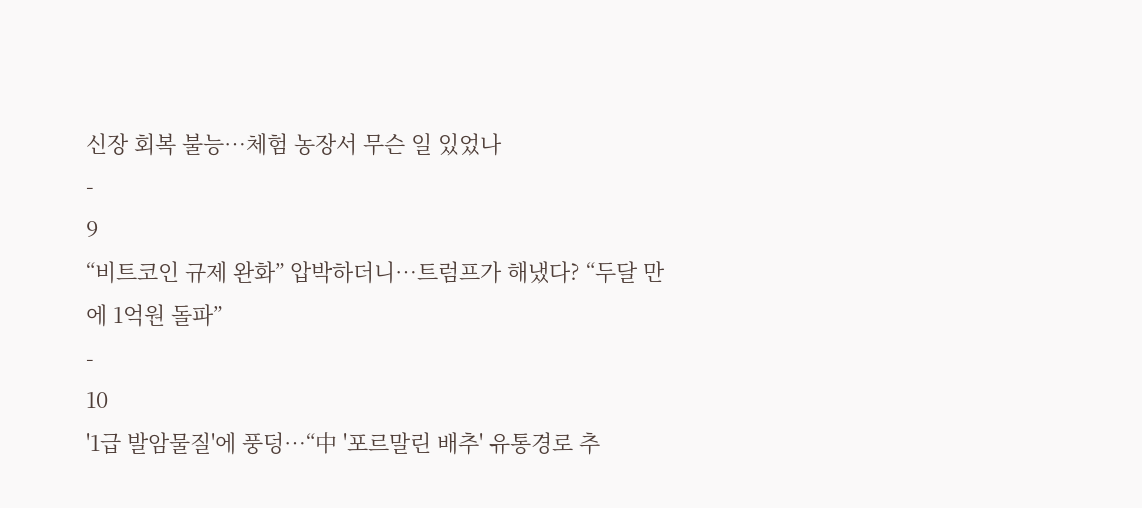신장 회복 불능…체험 농장서 무슨 일 있었나
-
9
“비트코인 규제 완화” 압박하더니…트럼프가 해냈다? “두달 만에 1억원 돌파”
-
10
'1급 발암물질'에 풍덩…“中 '포르말린 배추' 유통경로 추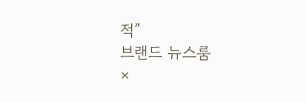적”
브랜드 뉴스룸
×